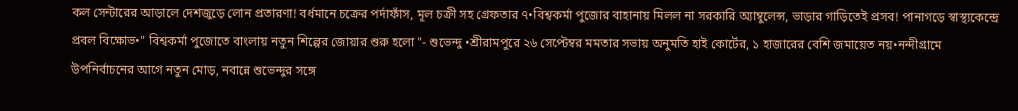কল সেন্টারের আড়ালে দেশজুড়ে লোন প্রতারণা! বর্ধমানে চক্রের পর্দাফাঁস, মূল চক্রী সহ গ্রেফতার ৭•বিশ্বকর্মা পুজোর বাহানায় মিলল না সরকারি অ্যাম্বুলেন্স, ভাড়ার গাড়িতেই প্রসব! পানাগড়ে স্বাস্থ্যকেন্দ্রে প্রবল বিক্ষোভ•" বিশ্বকর্মা পুজোতে বাংলায় নতুন শিল্পের জোয়ার শুরু হলো "- শুভেন্দু •শ্রীরামপুরে ২৬ সেপ্টেম্বর মমতার সভায় অনুমতি হাই কোর্টের, ১ হাজারের বেশি জমায়েত নয়•নন্দীগ্রামে উপনির্বাচনের আগে নতুন মোড়, নবান্নে শুভেন্দুর সঙ্গে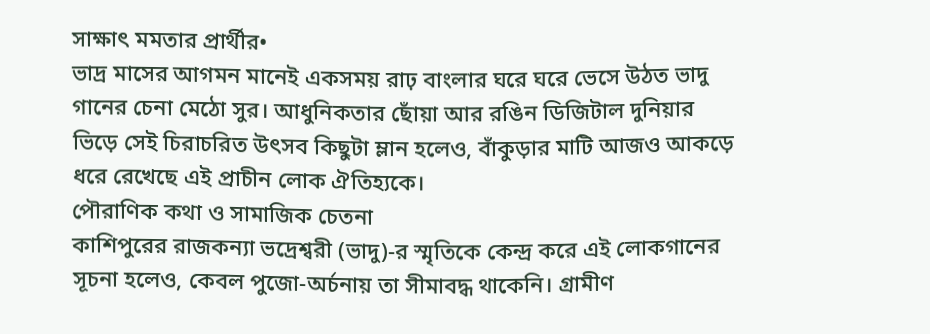সাক্ষাৎ মমতার প্রার্থীর•
ভাদ্র মাসের আগমন মানেই একসময় রাঢ় বাংলার ঘরে ঘরে ভেসে উঠত ভাদু গানের চেনা মেঠো সুর। আধুনিকতার ছোঁয়া আর রঙিন ডিজিটাল দুনিয়ার ভিড়ে সেই চিরাচরিত উৎসব কিছুটা ম্লান হলেও, বাঁকুড়ার মাটি আজও আকড়ে ধরে রেখেছে এই প্রাচীন লোক ঐতিহ্যকে।
পৌরাণিক কথা ও সামাজিক চেতনা
কাশিপুরের রাজকন্যা ভদ্রেশ্বরী (ভাদু)-র স্মৃতিকে কেন্দ্র করে এই লোকগানের সূচনা হলেও, কেবল পুজো-অর্চনায় তা সীমাবদ্ধ থাকেনি। গ্রামীণ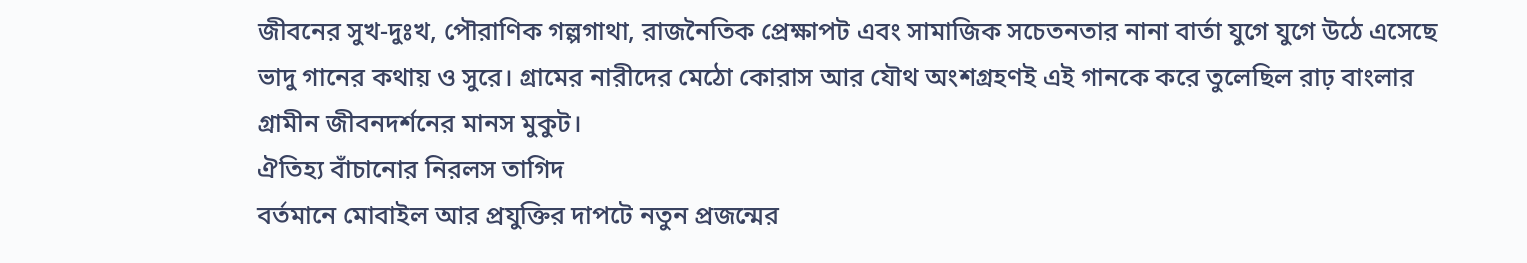জীবনের সুখ-দুঃখ, পৌরাণিক গল্পগাথা, রাজনৈতিক প্রেক্ষাপট এবং সামাজিক সচেতনতার নানা বার্তা যুগে যুগে উঠে এসেছে ভাদু গানের কথায় ও সুরে। গ্রামের নারীদের মেঠো কোরাস আর যৌথ অংশগ্রহণই এই গানকে করে তুলেছিল রাঢ় বাংলার গ্রামীন জীবনদর্শনের মানস মুকুট।
ঐতিহ্য বাঁচানোর নিরলস তাগিদ
বর্তমানে মোবাইল আর প্রযুক্তির দাপটে নতুন প্রজন্মের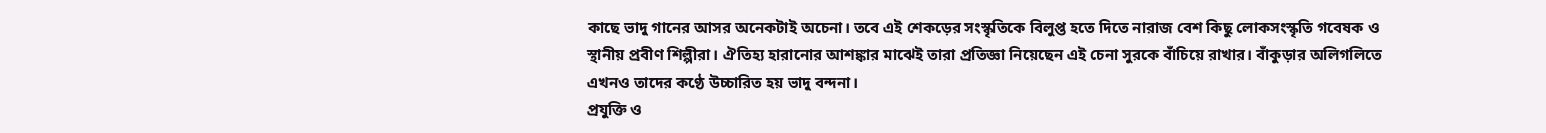কাছে ভাদু গানের আসর অনেকটাই অচেনা। তবে এই শেকড়ের সংস্কৃতিকে বিলুপ্ত হতে দিতে নারাজ বেশ কিছু লোকসংস্কৃতি গবেষক ও স্থানীয় প্রবীণ শিল্পীরা। ঐতিহ্য হারানোর আশঙ্কার মাঝেই তারা প্রতিজ্ঞা নিয়েছেন এই চেনা সুরকে বাঁচিয়ে রাখার। বাঁকুড়ার অলিগলিতে এখনও তাদের কণ্ঠে উচ্চারিত হয় ভাদু বন্দনা।
প্রযুক্তি ও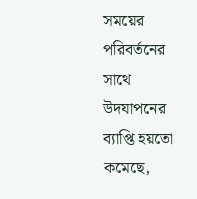সময়ের পরিবর্তনের সাথে উদযাপনের ব্যাপ্তি হয়তো কমেছে,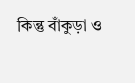কিন্তু বাঁকুড়া ও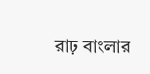রাঢ় বাংলার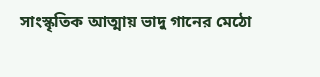সাংস্কৃতিক আত্মায় ভাদু গানের মেঠো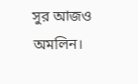সুর আজও অমলিন।